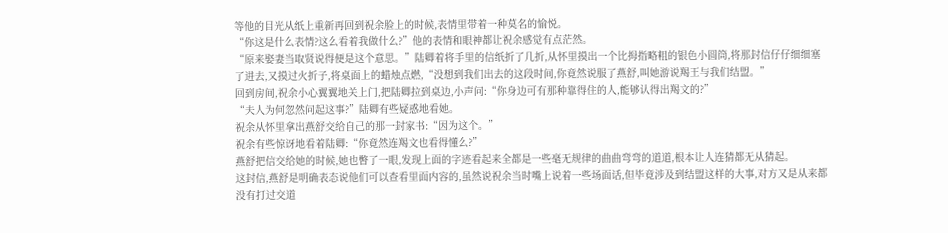等他的目光从纸上重新再回到祝余脸上的时候,表情里带着一种莫名的愉悦。
“你这是什么表情?这么看着我做什么?”他的表情和眼神都让祝余感觉有点茫然。
“原来娶妻当取贤说得便是这个意思。”陆卿着将手里的信纸折了几折,从怀里摸出一个比拇指略粗的银色小圆筒,将那封信仔仔细细塞了进去,又摸过火折子,将桌面上的蜡烛点燃,“没想到我们出去的这段时间,你竟然说服了燕舒,叫她游说羯王与我们结盟。”
回到房间,祝余小心翼翼地关上门,把陆卿拉到桌边,小声问:“你身边可有那种靠得住的人,能够认得出羯文的?”
“夫人为何忽然问起这事?”陆卿有些疑惑地看她。
祝余从怀里拿出燕舒交给自己的那一封家书:“因为这个。”
祝余有些惊讶地看着陆卿:“你竟然连羯文也看得懂么?”
燕舒把信交给她的时候,她也瞥了一眼,发现上面的字迹看起来全都是一些毫无规律的曲曲弯弯的道道,根本让人连猜都无从猜起。
这封信,燕舒是明确表态说他们可以查看里面内容的,虽然说祝余当时嘴上说着一些场面话,但毕竟涉及到结盟这样的大事,对方又是从来都没有打过交道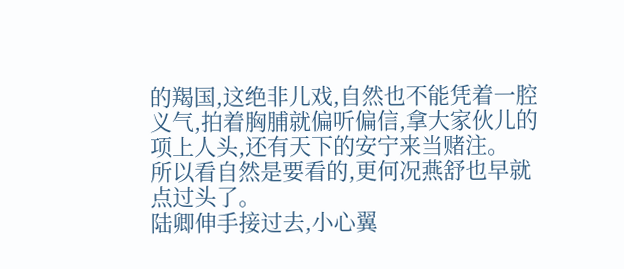的羯国,这绝非儿戏,自然也不能凭着一腔义气,拍着胸脯就偏听偏信,拿大家伙儿的项上人头,还有天下的安宁来当赌注。
所以看自然是要看的,更何况燕舒也早就点过头了。
陆卿伸手接过去,小心翼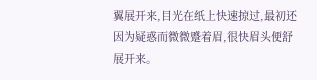翼展开来,目光在纸上快速掠过,最初还因为疑惑而微微蹙着眉,很快眉头便舒展开来。